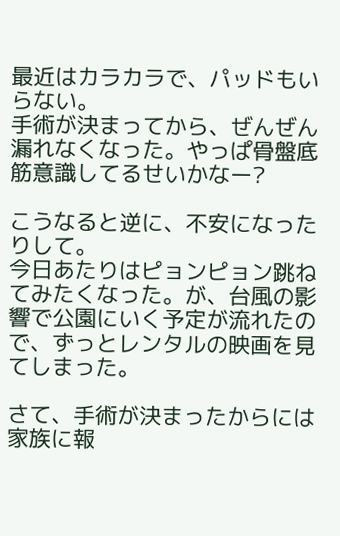最近はカラカラで、パッドもいらない。
手術が決まってから、ぜんぜん漏れなくなった。やっぱ骨盤底筋意識してるせいかなー?

こうなると逆に、不安になったりして。
今日あたりはピョンピョン跳ねてみたくなった。が、台風の影響で公園にいく予定が流れたので、ずっとレンタルの映画を見てしまった。

さて、手術が決まったからには家族に報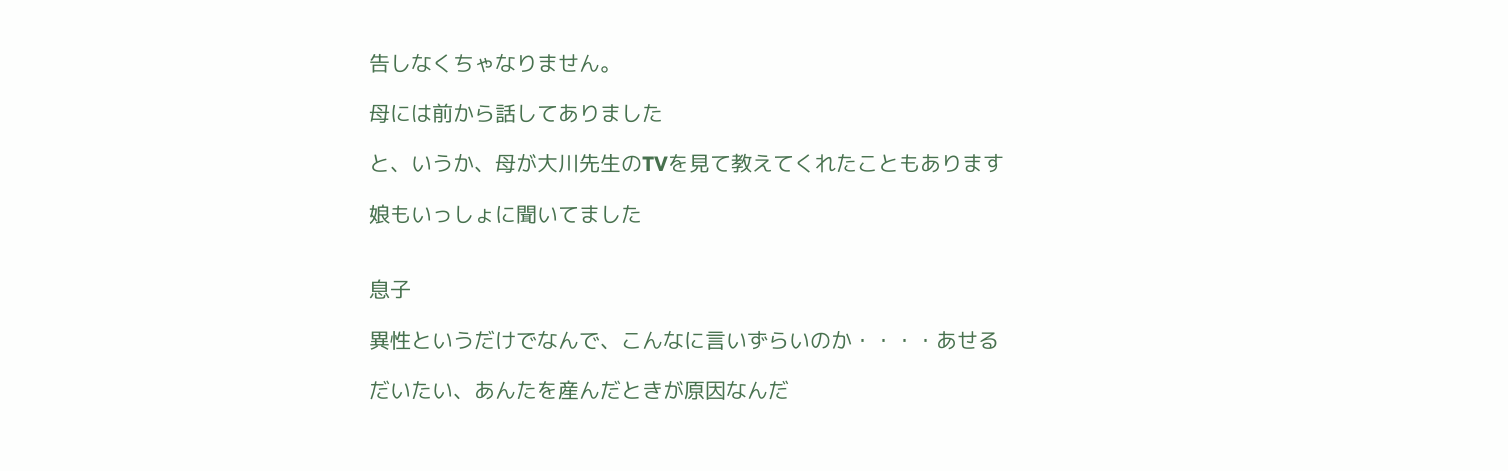告しなくちゃなりません。

母には前から話してありました

と、いうか、母が大川先生のTVを見て教えてくれたこともあります

娘もいっしょに聞いてました


息子

異性というだけでなんで、こんなに言いずらいのか・・・・あせる

だいたい、あんたを産んだときが原因なんだ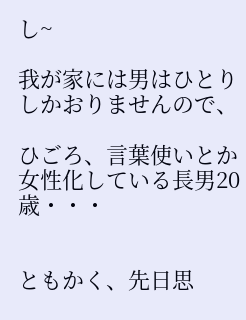し~

我が家には男はひとりしかおりませんので、

ひごろ、言葉使いとか女性化している長男20歳・・・


ともかく、先日思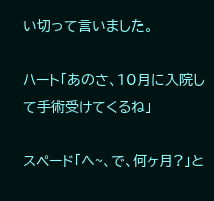い切って言いました。

ハート「あのさ、10月に入院して手術受けてくるね」

スペード「へ~、で、何ヶ月?」と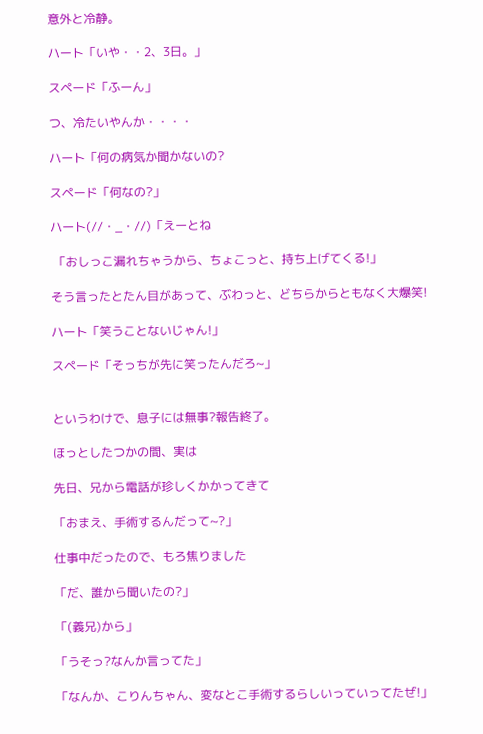意外と冷静。

ハート「いや・・2、3日。」

スペード「ふーん」

つ、冷たいやんか・・・・

ハート「何の病気か聞かないの?

スペード「何なの?」

ハート(//・_・//)「えーとね

 「おしっこ漏れちゃうから、ちょこっと、持ち上げてくる!」

そう言ったとたん目があって、ぶわっと、どちらからともなく大爆笑!

ハート「笑うことないじゃん!」

スペード「そっちが先に笑ったんだろ~」


というわけで、息子には無事?報告終了。

ほっとしたつかの間、実は

先日、兄から電話が珍しくかかってきて

「おまえ、手術するんだって~?」

仕事中だったので、もろ焦りました

「だ、誰から聞いたの?」

「(義兄)から」

「うそっ?なんか言ってた」

「なんか、こりんちゃん、変なとこ手術するらしいっていってたぜ!」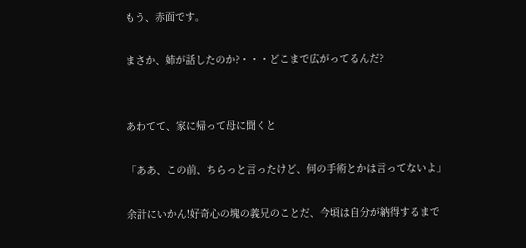もう、赤面です。

まさか、姉が話したのか?・・・どこまで広がってるんだ?


あわてて、家に帰って母に聞くと

「ああ、この前、ちらっと言ったけど、何の手術とかは言ってないよ」

余計にいかん!好奇心の塊の義兄のことだ、今頃は自分が納得するまで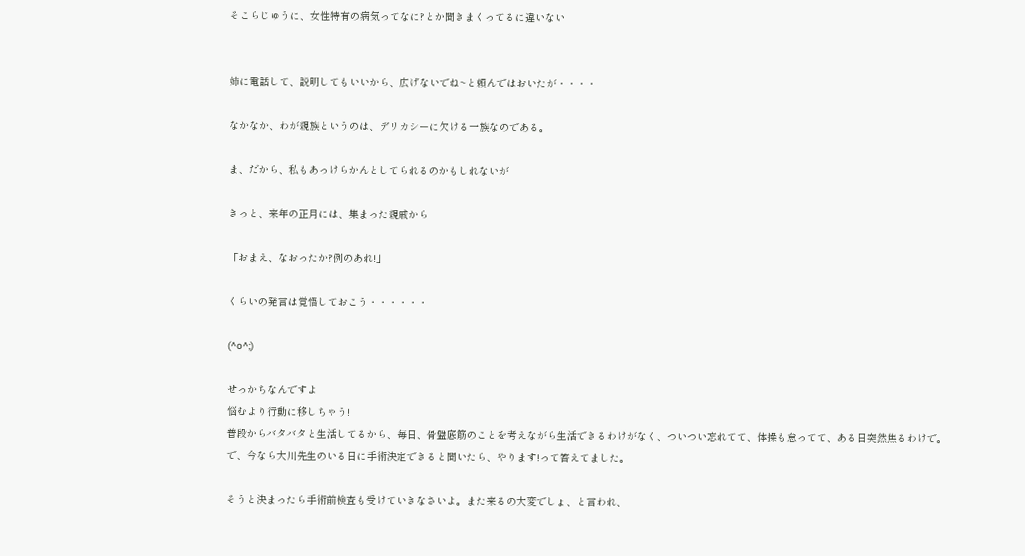そこらじゅうに、女性特有の病気ってなに?とか聞きまくってるに違いない


姉に電話して、説明してもいいから、広げないでね~と頼んではおいたが・・・・

なかなか、わが親族というのは、デリカシーに欠ける一族なのである。

ま、だから、私もあっけらかんとしてられるのかもしれないが

きっと、来年の正月には、集まった親戚から

「おまえ、なおったか?例のあれ!」

くらいの発言は覚悟しておこう・・・・・・

(^o^;)

せっかちなんですよ
悩むより行動に移しちゃう!
普段からバタバタと生活してるから、毎日、骨盤底筋のことを考えながら生活できるわけがなく、ついつい忘れてて、体操も怠ってて、ある日突然焦るわけで。
で、今なら大川先生のいる日に手術決定できると聞いたら、やります!って答えてました。

そうと決まったら手術前検査も受けていきなさいよ。また来るの大変でしょ、と言われ、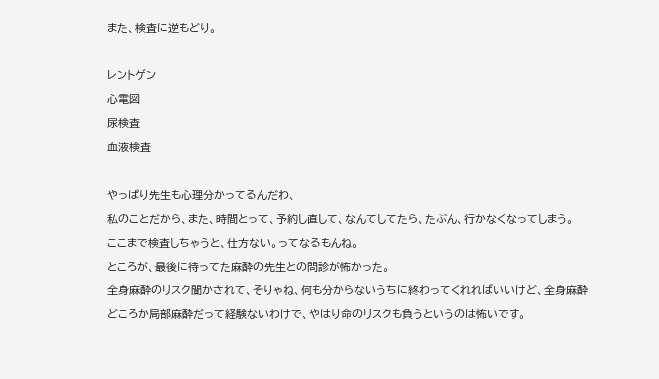また、検査に逆もどり。

レントゲン
心電図
尿検査
血液検査

やっぱり先生も心理分かってるんだわ、
私のことだから、また、時間とって、予約し直して、なんてしてたら、たぶん、行かなくなってしまう。
ここまで検査しちゃうと、仕方ない。ってなるもんね。
ところが、最後に待ってた麻酔の先生との問診が怖かった。
全身麻酔のリスク聞かされて、そりゃね、何も分からないうちに終わってくれればいいけど、全身麻酔どころか局部麻酔だって経験ないわけで、やはり命のリスクも負うというのは怖いです。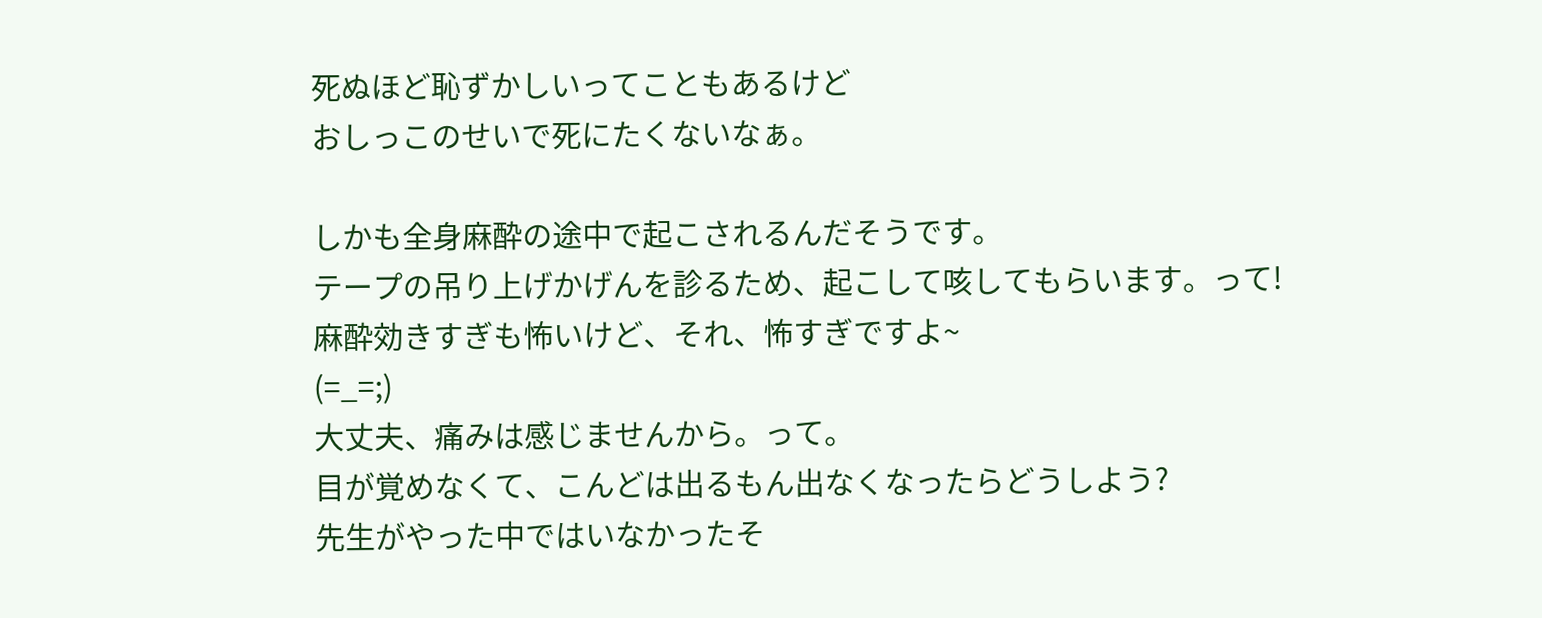死ぬほど恥ずかしいってこともあるけど
おしっこのせいで死にたくないなぁ。

しかも全身麻酔の途中で起こされるんだそうです。
テープの吊り上げかげんを診るため、起こして咳してもらいます。って!
麻酔効きすぎも怖いけど、それ、怖すぎですよ~
(=_=;)
大丈夫、痛みは感じませんから。って。
目が覚めなくて、こんどは出るもん出なくなったらどうしよう?
先生がやった中ではいなかったそ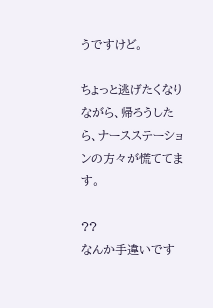うですけど。

ちょっと逃げたくなりながら、帰ろうしたら、ナースステーションの方々が慌ててます。

??
なんか手違いです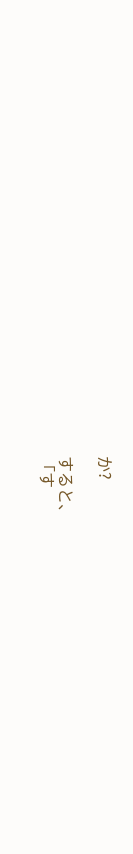か?

すると、
「す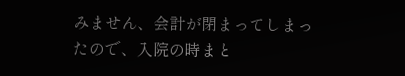みません、会計が閉まってしまったので、入院の時まと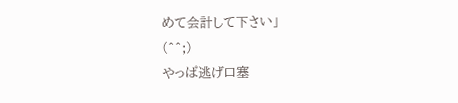めて会計して下さい」
(^^;)
やっぱ逃げ口塞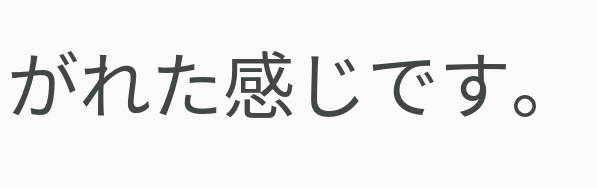がれた感じです。